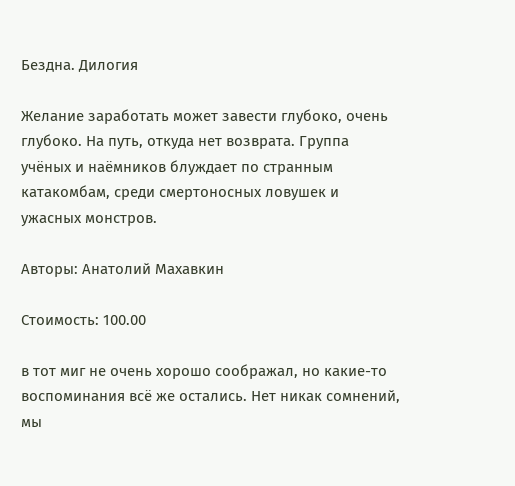Бездна. Дилогия

Желание заработать может завести глубоко, очень глубоко. На путь, откуда нет возврата. Группа учёных и наёмников блуждает по странным катакомбам, среди смертоносных ловушек и ужасных монстров.

Авторы: Анатолий Махавкин

Стоимость: 100.00

в тот миг не очень хорошо соображал, но какие-то воспоминания всё же остались. Нет никак сомнений, мы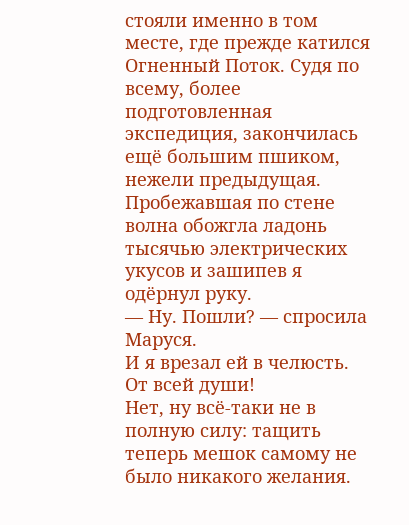стояли именно в том месте, где прежде катился Огненный Поток. Судя по всему, более подготовленная экспедиция, закончилась ещё большим пшиком, нежели предыдущая.
Пробежавшая по стене волна обожгла ладонь тысячью электрических укусов и зашипев я одёрнул руку.
— Ну. Пошли? — спросила Маруся.
И я врезал ей в челюсть.
От всей души!
Нет, ну всё-таки не в полную силу: тащить теперь мешок самому не было никакого желания.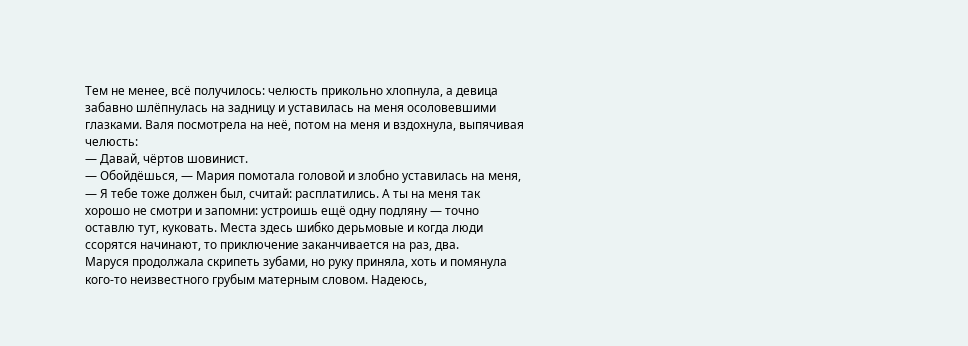Тем не менее, всё получилось: челюсть прикольно хлопнула, а девица забавно шлёпнулась на задницу и уставилась на меня осоловевшими глазками. Валя посмотрела на неё, потом на меня и вздохнула, выпячивая челюсть:
— Давай, чёртов шовинист.
— Обойдёшься, — Мария помотала головой и злобно уставилась на меня, — Я тебе тоже должен был, считай: расплатились. А ты на меня так хорошо не смотри и запомни: устроишь ещё одну подляну — точно оставлю тут, куковать. Места здесь шибко дерьмовые и когда люди ссорятся начинают, то приключение заканчивается на раз, два.
Маруся продолжала скрипеть зубами, но руку приняла, хоть и помянула кого-то неизвестного грубым матерным словом. Надеюсь,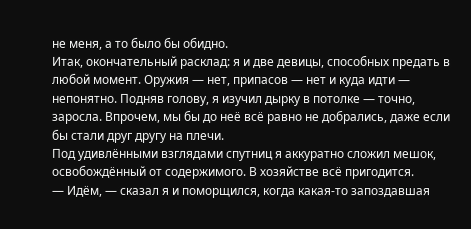не меня, а то было бы обидно.
Итак, окончательный расклад: я и две девицы, способных предать в любой момент. Оружия — нет, припасов — нет и куда идти — непонятно. Подняв голову, я изучил дырку в потолке — точно, заросла. Впрочем, мы бы до неё всё равно не добрались, даже если бы стали друг другу на плечи.
Под удивлёнными взглядами спутниц я аккуратно сложил мешок, освобождённый от содержимого. В хозяйстве всё пригодится.
— Идём, — сказал я и поморщился, когда какая-то запоздавшая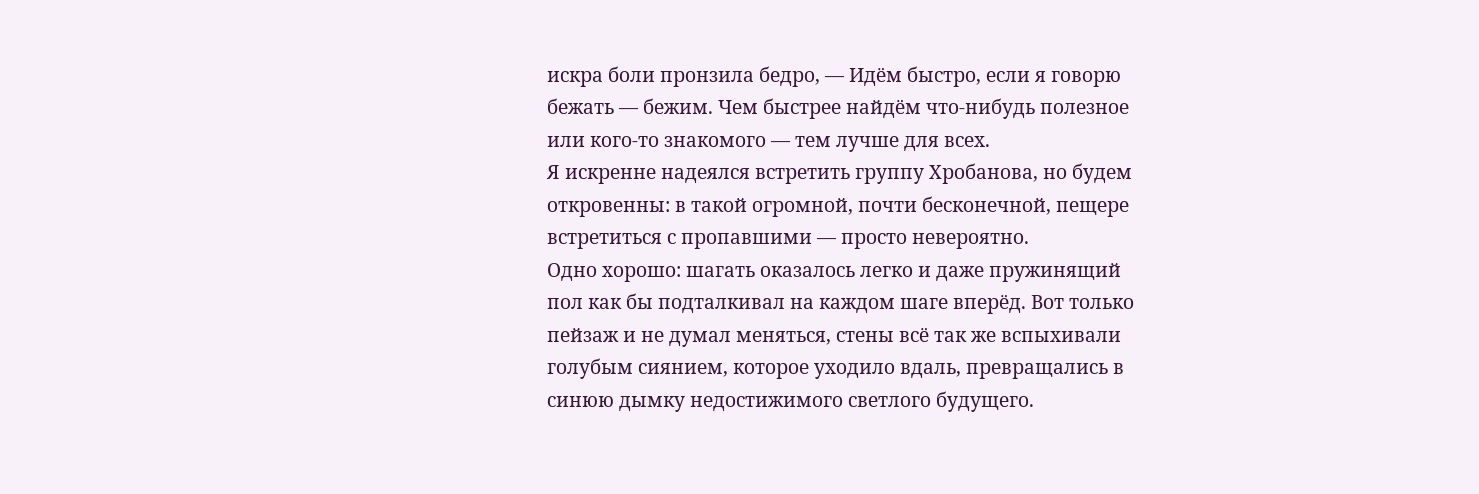искра боли пронзила бедро, — Идём быстро, если я говорю бежать — бежим. Чем быстрее найдём что-нибудь полезное или кого-то знакомого — тем лучше для всех.
Я искренне надеялся встретить группу Хробанова, но будем откровенны: в такой огромной, почти бесконечной, пещере встретиться с пропавшими — просто невероятно.
Одно хорошо: шагать оказалось легко и даже пружинящий пол как бы подталкивал на каждом шаге вперёд. Вот только пейзаж и не думал меняться, стены всё так же вспыхивали голубым сиянием, которое уходило вдаль, превращались в синюю дымку недостижимого светлого будущего.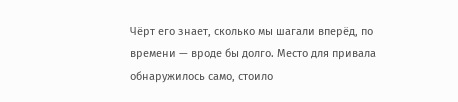Чёрт его знает, сколько мы шагали вперёд, по времени — вроде бы долго. Место для привала обнаружилось само, стоило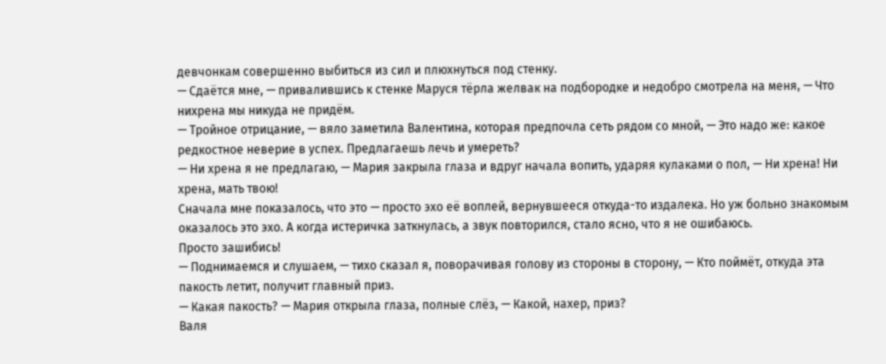девчонкам совершенно выбиться из сил и плюхнуться под стенку.
— Сдаётся мне, — привалившись к стенке Маруся тёрла желвак на подбородке и недобро смотрела на меня, — Что нихрена мы никуда не придём.
— Тройное отрицание, — вяло заметила Валентина, которая предпочла сеть рядом со мной, — Это надо же: какое редкостное неверие в успех. Предлагаешь лечь и умереть?
— Ни хрена я не предлагаю, — Мария закрыла глаза и вдруг начала вопить, ударяя кулаками о пол, — Ни хрена! Ни хрена, мать твою!
Сначала мне показалось, что это — просто эхо её воплей, вернувшееся откуда-то издалека. Но уж больно знакомым оказалось это эхо. А когда истеричка заткнулась, а звук повторился, стало ясно, что я не ошибаюсь.
Просто зашибись!
— Поднимаемся и слушаем, — тихо сказал я, поворачивая голову из стороны в сторону, — Кто поймёт, откуда эта пакость летит, получит главный приз.
— Какая пакость? — Мария открыла глаза, полные слёз, — Какой, нахер, приз?
Валя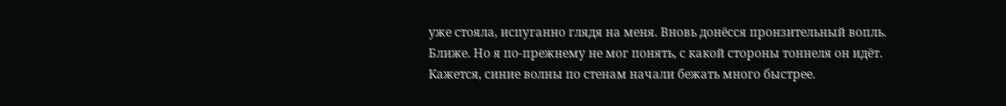уже стояла, испуганно глядя на меня. Вновь донёсся пронзительный вопль. Ближе. Но я по-прежнему не мог понять, с какой стороны тоннеля он идёт. Кажется, синие волны по стенам начали бежать много быстрее.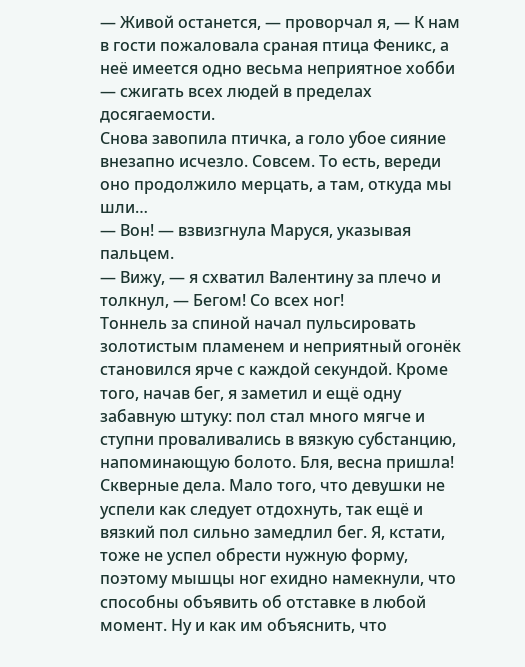— Живой останется, — проворчал я, — К нам в гости пожаловала сраная птица Феникс, а неё имеется одно весьма неприятное хобби — сжигать всех людей в пределах досягаемости.
Снова завопила птичка, а голо убое сияние внезапно исчезло. Совсем. То есть, вереди оно продолжило мерцать, а там, откуда мы шли…
— Вон! — взвизгнула Маруся, указывая пальцем.
— Вижу, — я схватил Валентину за плечо и толкнул, — Бегом! Со всех ног!
Тоннель за спиной начал пульсировать золотистым пламенем и неприятный огонёк становился ярче с каждой секундой. Кроме того, начав бег, я заметил и ещё одну забавную штуку: пол стал много мягче и ступни проваливались в вязкую субстанцию, напоминающую болото. Бля, весна пришла!
Скверные дела. Мало того, что девушки не успели как следует отдохнуть, так ещё и вязкий пол сильно замедлил бег. Я, кстати, тоже не успел обрести нужную форму, поэтому мышцы ног ехидно намекнули, что способны объявить об отставке в любой момент. Ну и как им объяснить, что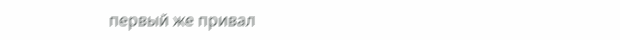первый же привал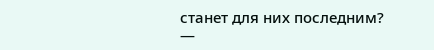станет для них последним?
—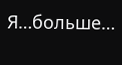Я…больше…